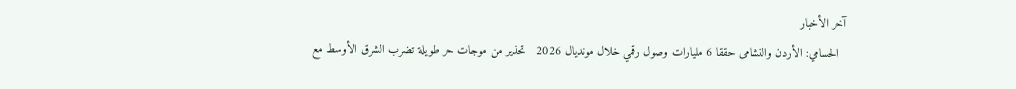آخر الأخبار
  الحسامي: الأردن والنشامى حققا 6 مليارات وصول رقمي خلال مونديال 2026   تحذير من موجات حر طويلة تضرب الشرق الأوسط مع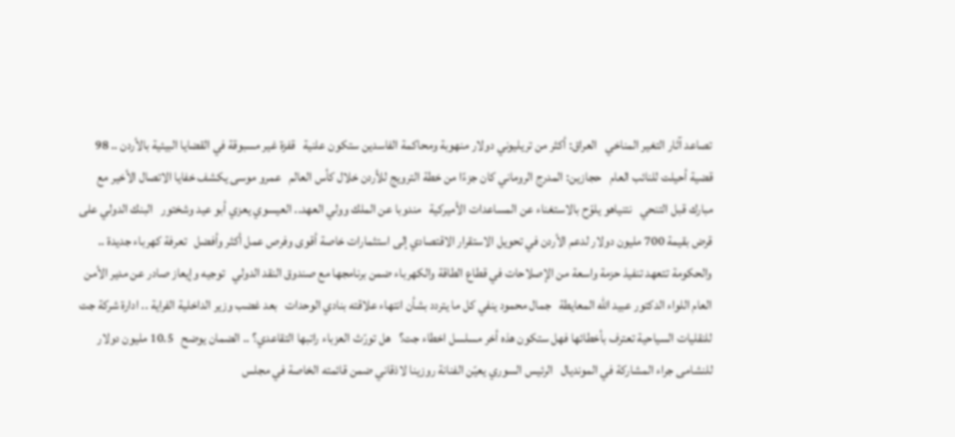تصاعد آثار التغير المناخي   العراق: أكثر من تريليوني دولار منهوبة ومحاكمة الفاسدين ستكون علنية   قفزة غير مسبوقة في القضايا البيئية بالأردن .. 98 قضية أحيلت للنائب العام   حجازين: المدرج الروماني كان جزءًا من خطة الترويج للأردن خلال كأس العالم   عمرو موسى يكشف خفايا الاتصال الأخير مع مبارك قبل التنحي   نتنياهو يلوّح بالاستغناء عن المساعدات الأميركية   مندوبا عن الملك وولي العهد.. العيسوي يعزي أبو عيد وشختور   البنك الدولي على قرض بقيمة 700 مليون دولار لدعم الأردن في تحويل الاستقرار الاقتصادي إلى استثمارات خاصة أقوى وفرص عمل أكثر وأفضل   تعرفة كهرباء جديدة .. والحكومة تتعهد تنفيذ حزمة واسعة من الإصلاحات في قطاع الطاقة والكهرباء ضمن برنامجها مع صندوق النقد الدولي   توجيه وإيعاز صادر عن مدير الأمن العام اللواء الدكتور عبيد الله المعايطة   جمال محمود ينفي كل ما يتردد بشأن انتهاء علاقته بنادي الوحدات   بعد غضب وزير الداخلية الفراية .. ادارة شركة جت للنقليات السياحية تعترف بأخطائها فهل ستكون هذه أخر مسلسل اخطاء جت؟   هل تورّث العزباء راتبها التقاعدي؟ .. الضمان يوضح   10.5 مليون دولار للنشامى جراء المشاركة في المونديال   الرئيس السوري يعيّن الفنانة روزينا لاذقاني ضمن قائمته الخاصة في مجلس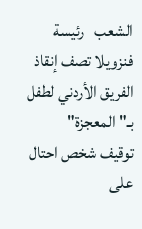الشعب   رئيسة فنزويلا تصف إنقاذ الفريق الأردني لطفل بـ"المعجزة"   توقيف شخص احتال على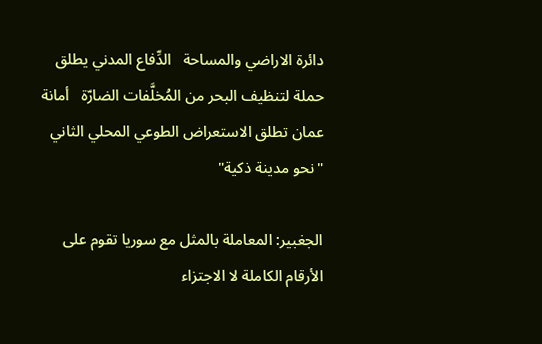دائرة الاراضي والمساحة   الدِّفاع المدني يطلق حملة لتنظيف البحر من المُخلَّفات الضارّة   أمانة عمان تطلق الاستعراض الطوعي المحلي الثاني "نحو مدينة ذكية"

الجغبير: المعاملة بالمثل مع سوريا تقوم على الأرقام الكاملة لا الاجتزاء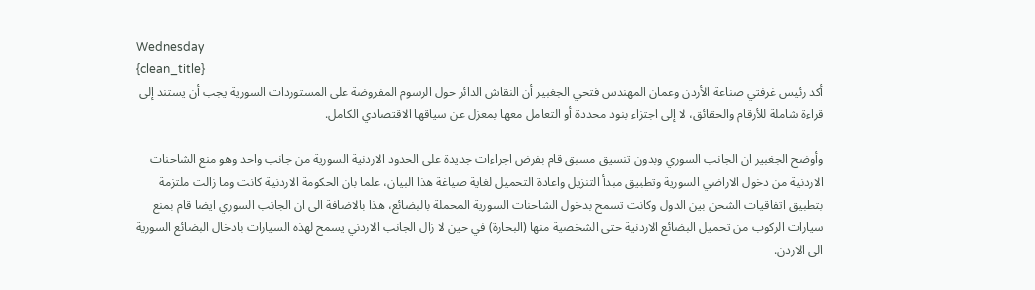Wednesday
{clean_title}
أكد رئيس غرفتي صناعة الأردن وعمان المهندس فتحي الجغبير أن النقاش الدائر حول الرسوم المفروضة على المستوردات السورية يجب أن يستند إلى قراءة شاملة للأرقام والحقائق، لا إلى اجتزاء بنود محددة أو التعامل معها بمعزل عن سياقها الاقتصادي الكامل.

وأوضح الجغبير ان الجانب السوري وبدون تنسيق مسبق قام بفرض اجراءات جديدة على الحدود الاردنية السورية من جانب واحد وهو منع الشاحنات الاردنية من دخول الاراضي السورية وتطبيق مبدأ التنزيل واعادة التحميل لغاية صياغة هذا البيان، علما بان الحكومة الاردنية كانت وما زالت ملتزمة بتطبيق اتفاقيات الشحن بين الدول وكانت تسمح بدخول الشاحنات السورية المحملة بالبضائع، هذا بالاضافة الى ان الجانب السوري ايضا قام بمنع سيارات الركوب من تحميل البضائع الاردنية حتى الشخصية منها (البحارة) في حين لا زال الجانب الاردني يسمح لهذه السيارات بادخال البضائع السورية الى الاردن.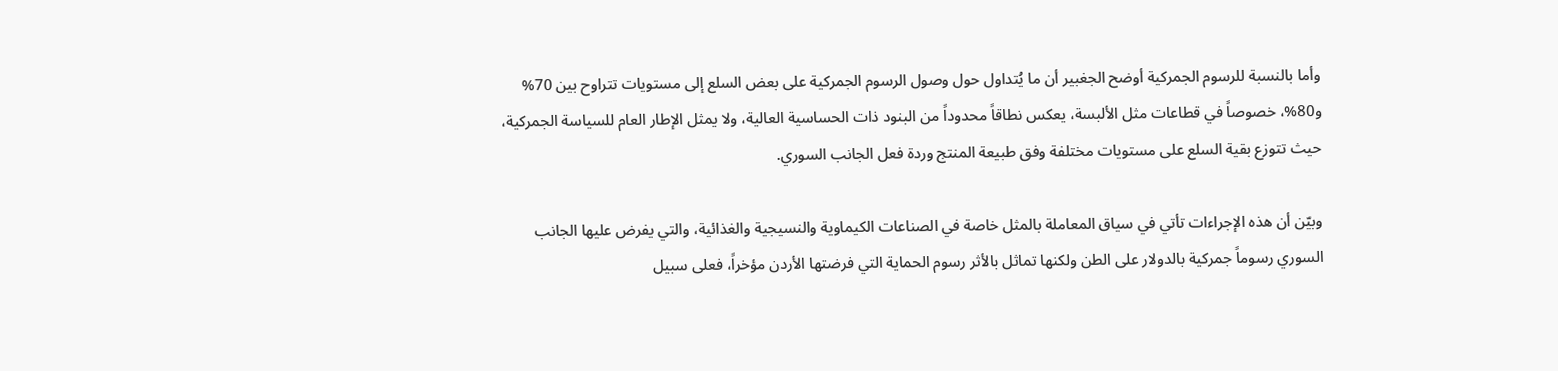وأما بالنسبة للرسوم الجمركية أوضح الجغبير أن ما يُتداول حول وصول الرسوم الجمركية على بعض السلع إلى مستويات تتراوح بين 70% و80%، خصوصاً في قطاعات مثل الألبسة، يعكس نطاقاً محدوداً من البنود ذات الحساسية العالية، ولا يمثل الإطار العام للسياسة الجمركية، حيث تتوزع بقية السلع على مستويات مختلفة وفق طبيعة المنتج وردة فعل الجانب السوري.

وبيّن أن هذه الإجراءات تأتي في سياق المعاملة بالمثل خاصة في الصناعات الكيماوية والنسيجية والغذائية، والتي يفرض عليها الجانب السوري رسوماً جمركية بالدولار على الطن ولكنها تماثل بالأثر رسوم الحماية التي فرضتها الأردن مؤخراً، فعلى سبيل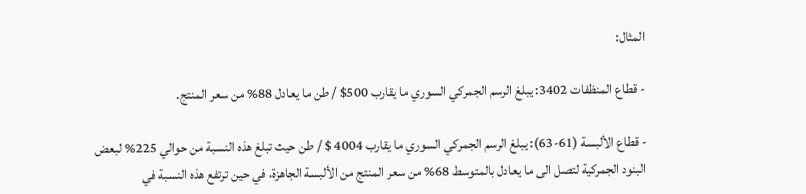المثال:

- قطاع المنظفات 3402: يبلغ الرسم الجمركي السوري ما يقارب 500$ / طن ما يعادل 88% من سعر المنتج.

- قطاع الألبسة (61-63): يبلغ الرسم الجمركي السوري ما يقارب 4004 $ / طن حيث تبلغ هذه النسبة من حوالي 225% لبعض البنود الجمركية لتصل الى ما يعادل بالمتوسط 68% من سعر المنتج من الألبسة الجاهزة، في حين ترتفع هذه النسبة في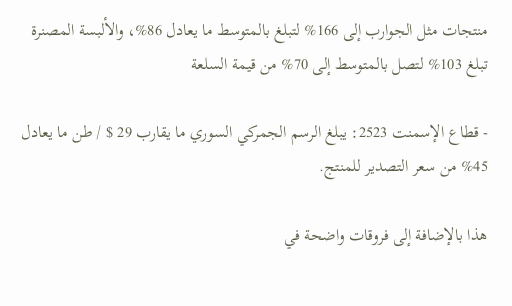منتجات مثل الجوارب إلى 166% لتبلغ بالمتوسط ما يعادل 86%، والألبسة المصنرة تبلغ 103% لتصل بالمتوسط إلى 70% من قيمة السلعة

- قطاع الإسمنت 2523: يبلغ الرسم الجمركي السوري ما يقارب 29 $ / طن ما يعادل 45% من سعر التصدير للمنتج.

هذا بالإضافة إلى فروقات واضحة في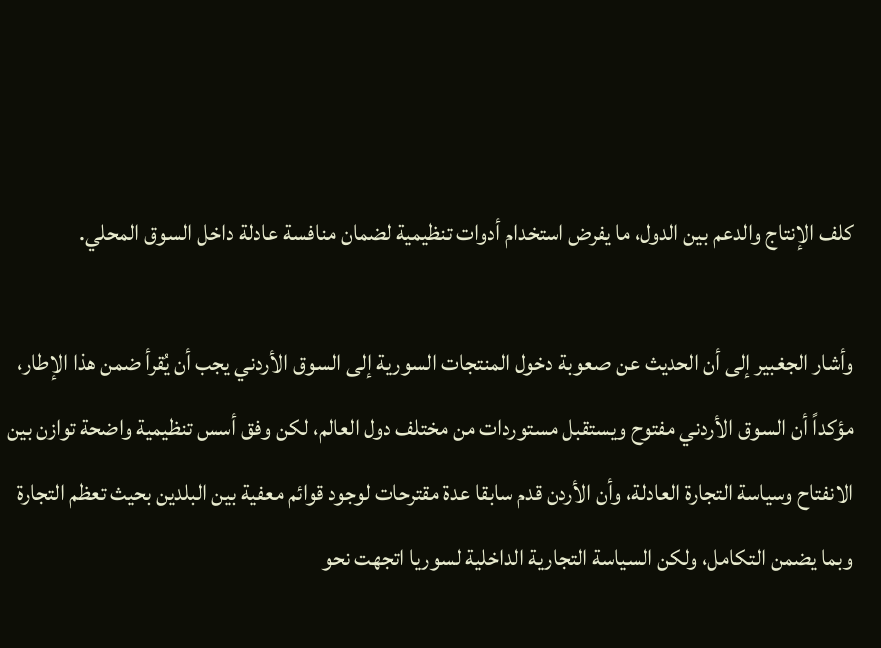كلف الإنتاج والدعم بين الدول، ما يفرض استخدام أدوات تنظيمية لضمان منافسة عادلة داخل السوق المحلي.

وأشار الجغبير إلى أن الحديث عن صعوبة دخول المنتجات السورية إلى السوق الأردني يجب أن يُقرأ ضمن هذا الإطار، مؤكداً أن السوق الأردني مفتوح ويستقبل مستوردات من مختلف دول العالم، لكن وفق أسس تنظيمية واضحة توازن بين الانفتاح وسياسة التجارة العادلة، وأن الأردن قدم سابقا عدة مقترحات لوجود قوائم معفية بين البلدين بحيث تعظم التجارة وبما يضمن التكامل، ولكن السياسة التجارية الداخلية لسوريا اتجهت نحو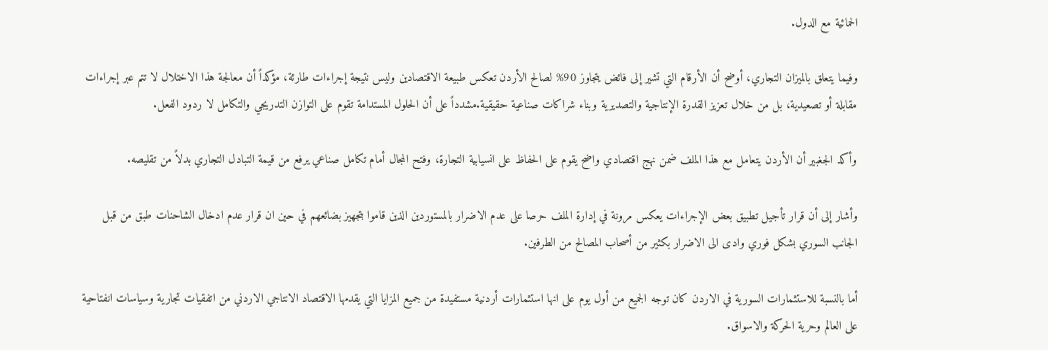الحمائية مع الدول.

وفيما يتعلق بالميزان التجاري، أوضح أن الأرقام التي تشير إلى فائض يتجاوز 90% لصالح الأردن تعكس طبيعة الاقتصادين وليس نتيجة إجراءات طارئة، مؤكداً أن معالجة هذا الاختلال لا تتم عبر إجراءات مقابلة أو تصعيدية، بل من خلال تعزيز القدرة الإنتاجية والتصديرية وبناء شراكات صناعية حقيقية.مشدداً على أن الحلول المستدامة تقوم على التوازن التدريجي والتكامل لا ردود الفعل.

وأكد الجغبير أن الأردن يتعامل مع هذا الملف ضمن نهج اقتصادي واضح يقوم على الحفاظ على انسيابية التجارة، وفتح المجال أمام تكامل صناعي يرفع من قيمة التبادل التجاري بدلاً من تقليصه.

وأشار إلى أن قرار تأجيل تطبيق بعض الإجراءات يعكس مرونة في إدارة الملف حرصا على عدم الاضرار بالمستوردين الذين قاموا بتجهيز بضائعهم في حين ان قرار عدم ادخال الشاحنات طبق من قبل الجانب السوري بشكل فوري وادى الى الاضرار بكثير من أصحاب المصالح من الطرفين.

أما بالنسبة للاستثمارات السورية في الاردن كان توجه الجميع من أول يوم على انها استثمارات أردنية مستفيدة من جميع المزايا التي يقدمها الاقتصاد الانتاجي الاردني من اتفقيات تجارية وسياسات انفتاحية على العالم وحرية الحركة والاسواق.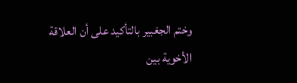وختم الجغبير بالتأكيد على أن العلاقة الأخوية بين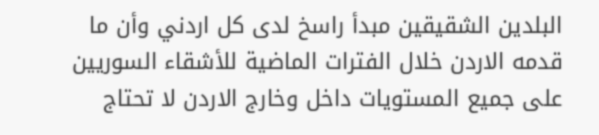البلدين الشقيقين مبدأ راسخ لدى كل اردني وأن ما قدمه الاردن خلال الفترات الماضية للأشقاء السوريين على جميع المستويات داخل وخارج الاردن لا تحتاج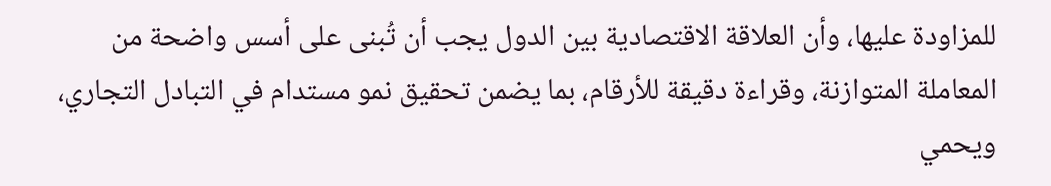للمزاودة عليها، وأن العلاقة الاقتصادية بين الدول يجب أن تُبنى على أسس واضحة من المعاملة المتوازنة، وقراءة دقيقة للأرقام، بما يضمن تحقيق نمو مستدام في التبادل التجاري، ويحمي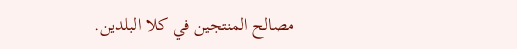مصالح المنتجين في كلا البلدين.